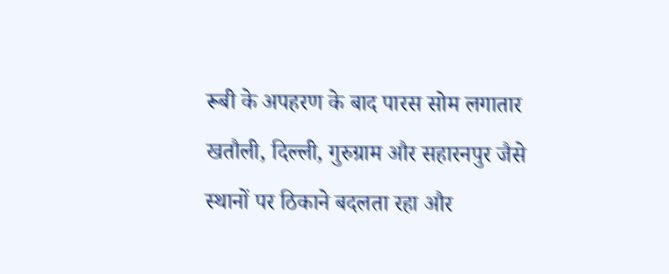रूबी के अपहरण के बाद पारस सोम लगातार खतौली, दिल्ली, गुरुग्राम और सहारनपुर जैसे स्थानों पर ठिकाने बदलता रहा और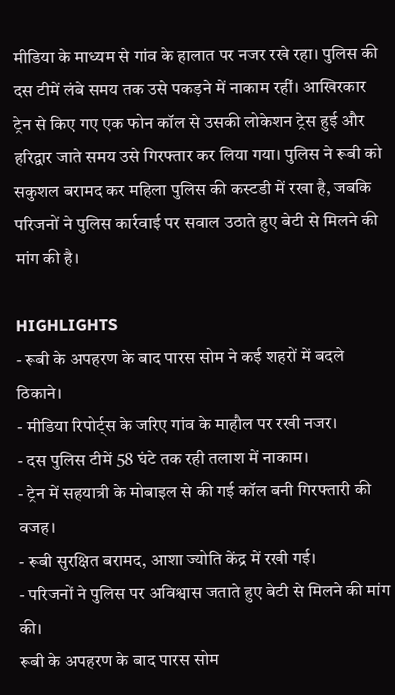मीडिया के माध्यम से गांव के हालात पर नजर रखे रहा। पुलिस की दस टीमें लंबे समय तक उसे पकड़ने में नाकाम रहीं। आखिरकार ट्रेन से किए गए एक फोन कॉल से उसकी लोकेशन ट्रेस हुई और हरिद्वार जाते समय उसे गिरफ्तार कर लिया गया। पुलिस ने रूबी को सकुशल बरामद कर महिला पुलिस की कस्टडी में रखा है, जबकि परिजनों ने पुलिस कार्रवाई पर सवाल उठाते हुए बेटी से मिलने की मांग की है।

HIGHLIGHTS
- रूबी के अपहरण के बाद पारस सोम ने कई शहरों में बदले ठिकाने।
- मीडिया रिपोर्ट्स के जरिए गांव के माहौल पर रखी नजर।
- दस पुलिस टीमें 58 घंटे तक रही तलाश में नाकाम।
- ट्रेन में सहयात्री के मोबाइल से की गई कॉल बनी गिरफ्तारी की वजह।
- रूबी सुरक्षित बरामद, आशा ज्योति केंद्र में रखी गई।
- परिजनों ने पुलिस पर अविश्वास जताते हुए बेटी से मिलने की मांग की।
रूबी के अपहरण के बाद पारस सोम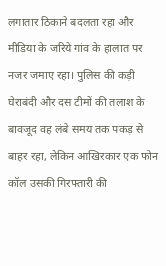लगातार ठिकाने बदलता रहा और मीडिया के जरिये गांव के हालात पर नजर जमाए रहा। पुलिस की कड़ी घेराबंदी और दस टीमों की तलाश के बावजूद वह लंबे समय तक पकड़ से बाहर रहा, लेकिन आखिरकार एक फोन कॉल उसकी गिरफ्तारी की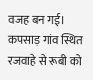वजह बन गई।
कपसाड़ गांव स्थित रजवाहे से रूबी को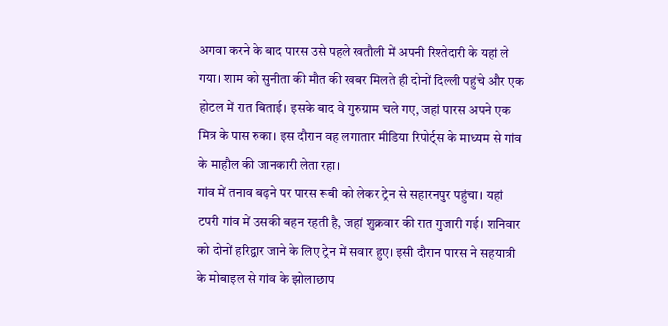अगवा करने के बाद पारस उसे पहले खतौली में अपनी रिश्तेदारी के यहां ले गया। शाम को सुनीता की मौत की खबर मिलते ही दोनों दिल्ली पहुंचे और एक होटल में रात बिताई। इसके बाद वे गुरुग्राम चले गए, जहां पारस अपने एक मित्र के पास रुका। इस दौरान वह लगातार मीडिया रिपोर्ट्स के माध्यम से गांव के माहौल की जानकारी लेता रहा।
गांव में तनाव बढ़ने पर पारस रूबी को लेकर ट्रेन से सहारनपुर पहुंचा। यहां टपरी गांव में उसकी बहन रहती है, जहां शुक्रवार की रात गुजारी गई। शनिवार को दोनों हरिद्वार जाने के लिए ट्रेन में सवार हुए। इसी दौरान पारस ने सहयात्री के मोबाइल से गांव के झोलाछाप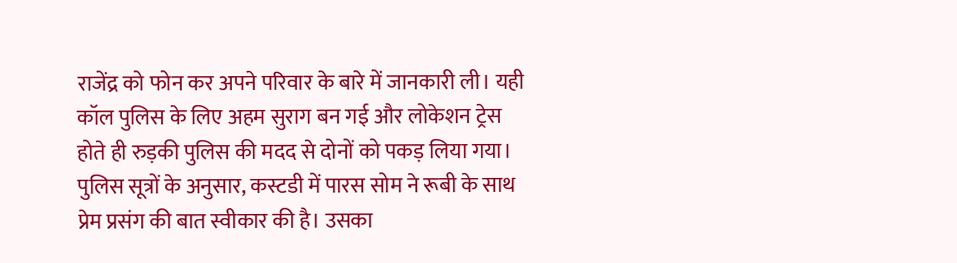राजेंद्र को फोन कर अपने परिवार के बारे में जानकारी ली। यही कॉल पुलिस के लिए अहम सुराग बन गई और लोकेशन ट्रेस होते ही रुड़की पुलिस की मदद से दोनों को पकड़ लिया गया।
पुलिस सूत्रों के अनुसार, कस्टडी में पारस सोम ने रूबी के साथ प्रेम प्रसंग की बात स्वीकार की है। उसका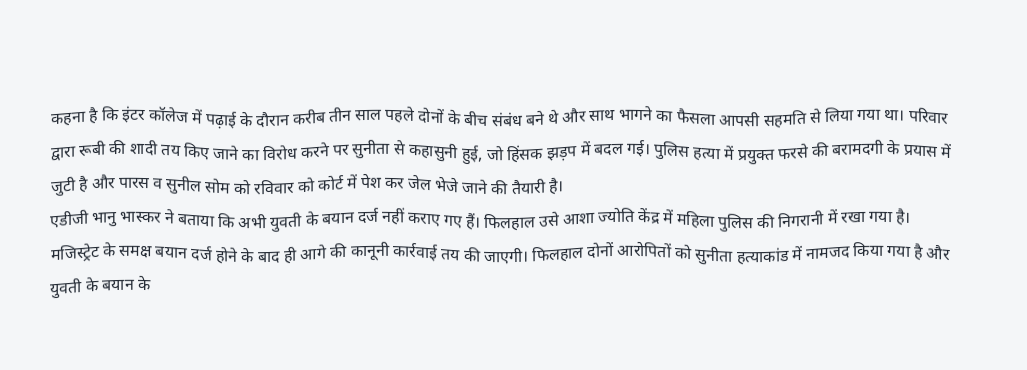कहना है कि इंटर कॉलेज में पढ़ाई के दौरान करीब तीन साल पहले दोनों के बीच संबंध बने थे और साथ भागने का फैसला आपसी सहमति से लिया गया था। परिवार द्वारा रूबी की शादी तय किए जाने का विरोध करने पर सुनीता से कहासुनी हुई, जो हिंसक झड़प में बदल गई। पुलिस हत्या में प्रयुक्त फरसे की बरामदगी के प्रयास में जुटी है और पारस व सुनील सोम को रविवार को कोर्ट में पेश कर जेल भेजे जाने की तैयारी है।
एडीजी भानु भास्कर ने बताया कि अभी युवती के बयान दर्ज नहीं कराए गए हैं। फिलहाल उसे आशा ज्योति केंद्र में महिला पुलिस की निगरानी में रखा गया है। मजिस्ट्रेट के समक्ष बयान दर्ज होने के बाद ही आगे की कानूनी कार्रवाई तय की जाएगी। फिलहाल दोनों आरोपितों को सुनीता हत्याकांड में नामजद किया गया है और युवती के बयान के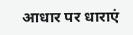आधार पर धाराएं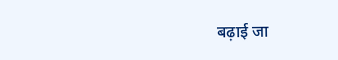बढ़ाई जा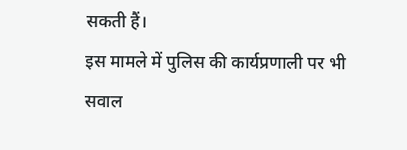सकती हैं।
इस मामले में पुलिस की कार्यप्रणाली पर भी सवाल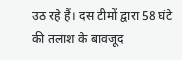उठ रहे हैं। दस टीमों द्वारा 58 घंटे की तलाश के बावजूद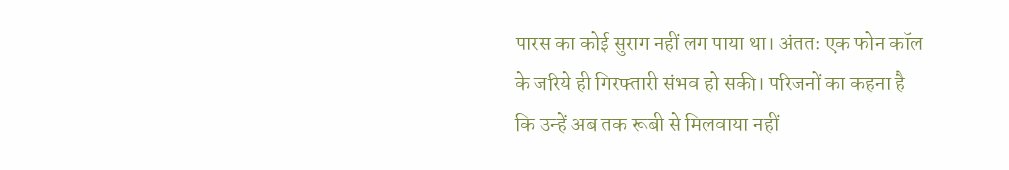पारस का कोई सुराग नहीं लग पाया था। अंततः एक फोन कॉल के जरिये ही गिरफ्तारी संभव हो सकी। परिजनों का कहना है कि उन्हें अब तक रूबी से मिलवाया नहीं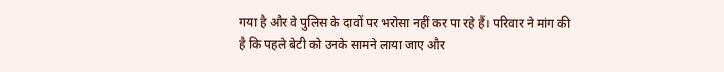गया है और वे पुलिस के दावों पर भरोसा नहीं कर पा रहे हैं। परिवार ने मांग की है कि पहले बेटी को उनके सामने लाया जाए और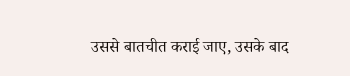उससे बातचीत कराई जाए, उसके बाद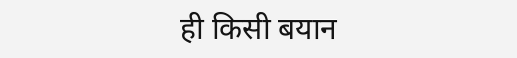ही किसी बयान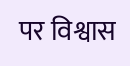पर विश्वास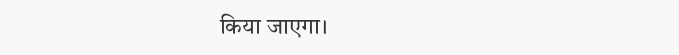किया जाएगा।